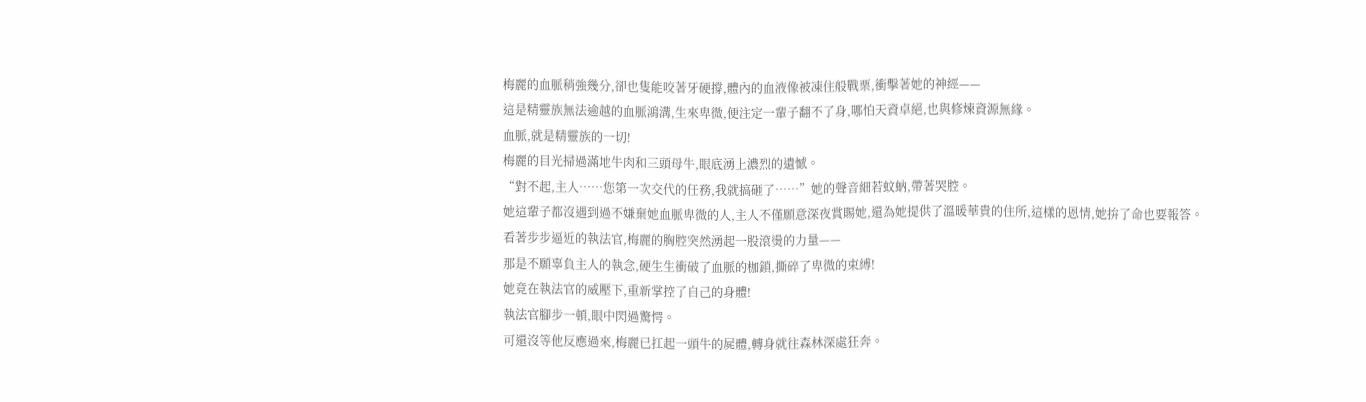梅麗的血脈稍強幾分,卻也隻能咬著牙硬撐,體內的血液像被凍住般戰栗,衝擊著她的神經——
這是精靈族無法逾越的血脈鴻溝,生來卑微,便注定一輩子翻不了身,哪怕天資卓絕,也與修煉資源無緣。
血脈,就是精靈族的一切!
梅麗的目光掃過滿地牛肉和三頭母牛,眼底湧上濃烈的遺憾。
“對不起,主人……您第一次交代的任務,我就搞砸了……”她的聲音細若蚊蚋,帶著哭腔。
她這輩子都沒遇到過不嫌棄她血脈卑微的人,主人不僅願意深夜賞賜她,還為她提供了溫暖華貴的住所,這樣的恩情,她拚了命也要報答。
看著步步逼近的執法官,梅麗的胸腔突然湧起一股滾燙的力量——
那是不願辜負主人的執念,硬生生衝破了血脈的枷鎖,撕碎了卑微的束縛!
她竟在執法官的威壓下,重新掌控了自己的身體!
執法官腳步一頓,眼中閃過驚愕。
可還沒等他反應過來,梅麗已扛起一頭牛的屍體,轉身就往森林深處狂奔。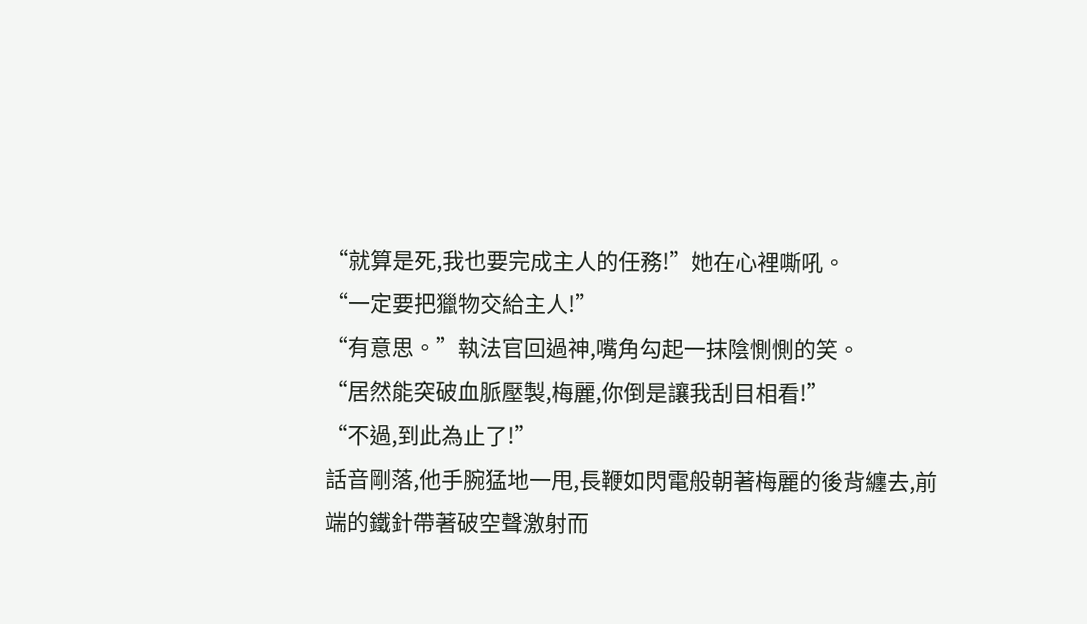“就算是死,我也要完成主人的任務!”她在心裡嘶吼。
“一定要把獵物交給主人!”
“有意思。”執法官回過神,嘴角勾起一抹陰惻惻的笑。
“居然能突破血脈壓製,梅麗,你倒是讓我刮目相看!”
“不過,到此為止了!”
話音剛落,他手腕猛地一甩,長鞭如閃電般朝著梅麗的後背纏去,前端的鐵針帶著破空聲激射而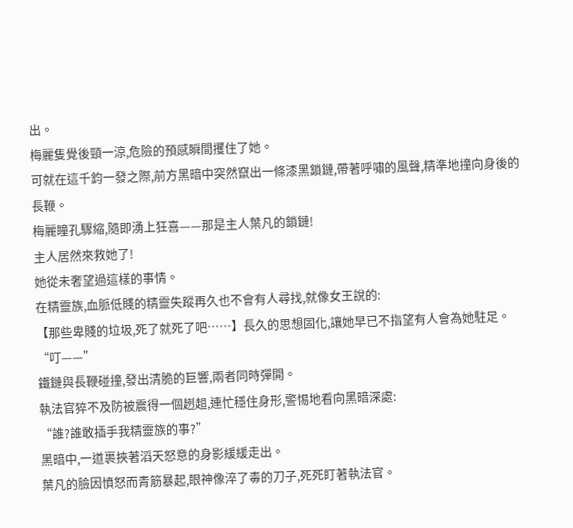出。
梅麗隻覺後頸一涼,危險的預感瞬間攫住了她。
可就在這千鈞一發之際,前方黑暗中突然竄出一條漆黑鎖鏈,帶著呼嘯的風聲,精準地撞向身後的長鞭。
梅麗瞳孔驟縮,隨即湧上狂喜——那是主人葉凡的鎖鏈!
主人居然來救她了!
她從未奢望過這樣的事情。
在精靈族,血脈低賤的精靈失蹤再久也不會有人尋找,就像女王說的:
【那些卑賤的垃圾,死了就死了吧……】長久的思想固化,讓她早已不指望有人會為她駐足。
“叮——”
鐵鏈與長鞭碰撞,發出清脆的巨響,兩者同時彈開。
執法官猝不及防被震得一個趔趄,連忙穩住身形,警惕地看向黑暗深處:
“誰?誰敢插手我精靈族的事?”
黑暗中,一道裹挾著滔天怒意的身影緩緩走出。
葉凡的臉因憤怒而青筋暴起,眼神像淬了毒的刀子,死死盯著執法官。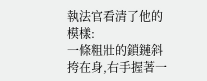執法官看清了他的模樣:
一條粗壯的鎖鏈斜挎在身,右手握著一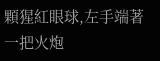顆猩紅眼球,左手端著一把火炮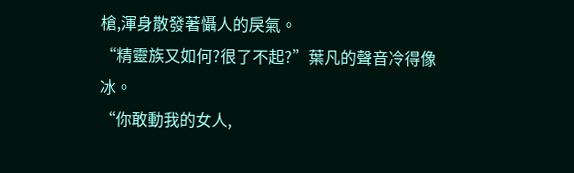槍,渾身散發著懾人的戾氣。
“精靈族又如何?很了不起?”葉凡的聲音冷得像冰。
“你敢動我的女人,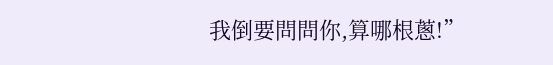我倒要問問你,算哪根蔥!”